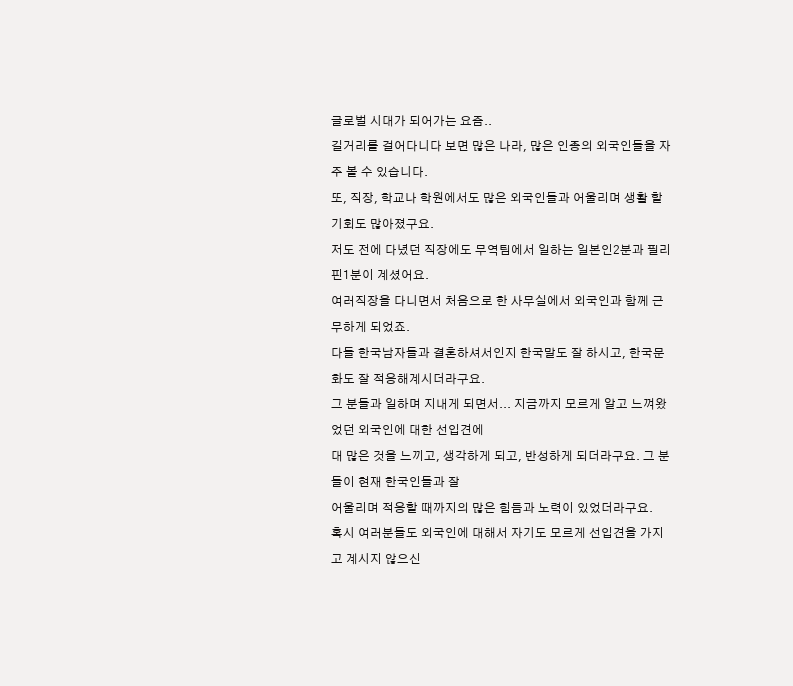글로벌 시대가 되어가는 요즘..
길거리를 걸어다니다 보면 많은 나라, 많은 인종의 외국인들을 자주 볼 수 있습니다.
또, 직장, 학교나 학원에서도 많은 외국인들과 어울리며 생활 할 기회도 많아졌구요.
저도 전에 다녔던 직장에도 무역팀에서 일하는 일본인2분과 필리핀1분이 계셨어요.
여러직장을 다니면서 처음으로 한 사무실에서 외국인과 함께 근무하게 되었죠.
다들 한국남자들과 결혼하셔서인지 한국말도 잘 하시고, 한국문화도 잘 적응해계시더라구요.
그 분들과 일하며 지내게 되면서... 지금까지 모르게 알고 느껴왔었던 외국인에 대한 선입견에
대 많은 것을 느끼고, 생각하게 되고, 반성하게 되더라구요. 그 분들이 현재 한국인들과 잘
어울리며 적응할 때까지의 많은 힘듬과 노력이 있었더라구요.
혹시 여러분들도 외국인에 대해서 자기도 모르게 선입견을 가지고 계시지 않으신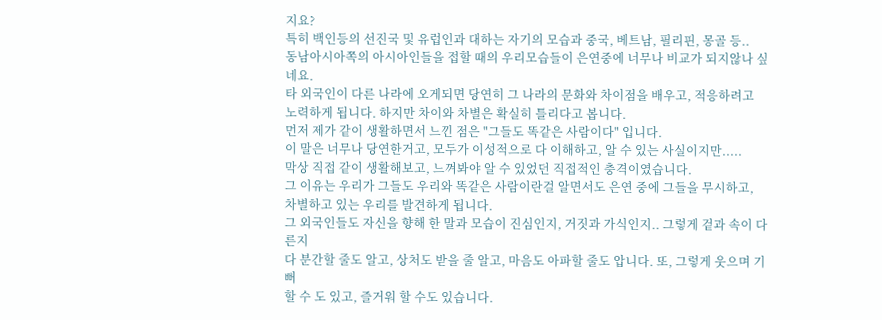지요?
특히 백인등의 선진국 및 유럽인과 대하는 자기의 모습과 중국, 베트남, 필리핀, 몽골 등..
동남아시아쪽의 아시아인들을 접할 때의 우리모습들이 은연중에 너무나 비교가 되지않나 싶네요.
타 외국인이 다른 나라에 오게되면 당연히 그 나라의 문화와 차이점을 배우고, 적응하려고
노력하게 됩니다. 하지만 차이와 차별은 확실히 틀리다고 봅니다.
먼저 제가 같이 생활하면서 느낀 점은 "그들도 똑같은 사람이다" 입니다.
이 말은 너무나 당연한거고, 모두가 이성적으로 다 이해하고, 알 수 있는 사실이지만.....
막상 직접 같이 생활해보고, 느껴봐야 알 수 있었던 직접적인 충격이였습니다.
그 이유는 우리가 그들도 우리와 똑같은 사람이란걸 알면서도 은연 중에 그들을 무시하고,
차별하고 있는 우리를 발견하게 됩니다.
그 외국인들도 자신을 향해 한 말과 모습이 진심인지, 거짓과 가식인지.. 그렇게 겉과 속이 다른지
다 분간할 줄도 알고, 상처도 받을 줄 알고, 마음도 아파할 줄도 압니다. 또, 그렇게 웃으며 기뻐
할 수 도 있고, 즐거워 할 수도 있습니다.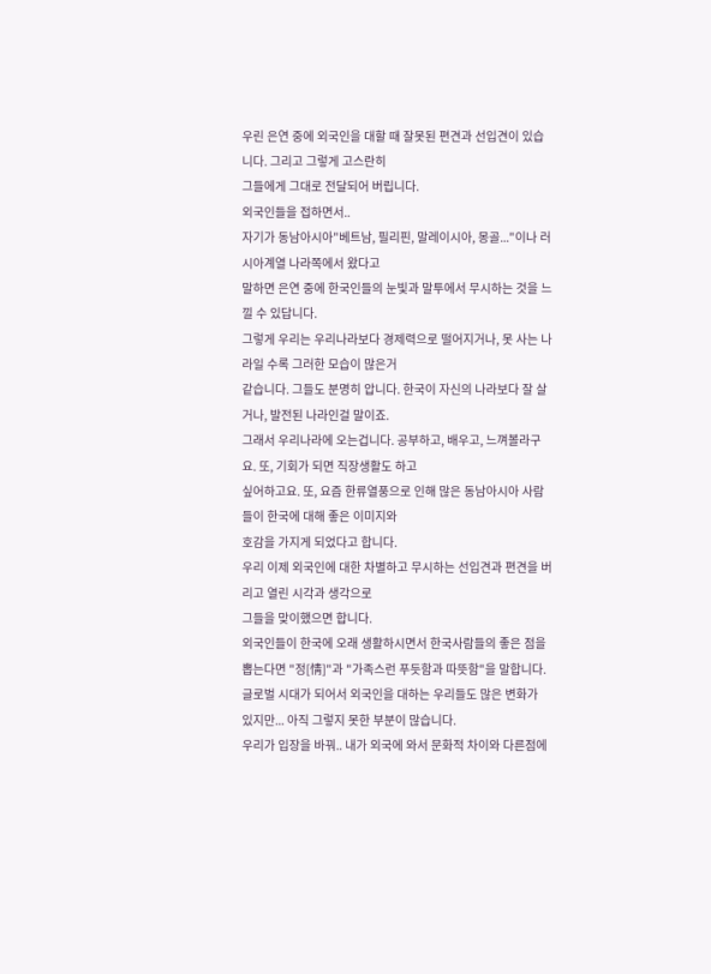우린 은연 중에 외국인을 대할 때 잘못된 편견과 선입견이 있습니다. 그리고 그렇게 고스란히
그들에게 그대로 전달되어 버립니다.
외국인들을 접하면서..
자기가 동남아시아"베트남, 필리핀, 말레이시아, 몽골..."이나 러시아계열 나라쪽에서 왔다고
말하면 은연 중에 한국인들의 눈빛과 말투에서 무시하는 것을 느낄 수 있답니다.
그렇게 우리는 우리나라보다 경제력으로 떨어지거나, 못 사는 나라일 수록 그러한 모습이 많은거
같습니다. 그들도 분명히 압니다. 한국이 자신의 나라보다 잘 살거나, 발전된 나라인걸 말이죠.
그래서 우리나라에 오는겁니다. 공부하고, 배우고, 느껴볼라구요. 또, 기회가 되면 직장생활도 하고
싶어하고요. 또, 요즘 한류열풍으로 인해 많은 동남아시아 사람들이 한국에 대해 좋은 이미지와
호감을 가지게 되었다고 합니다.
우리 이제 외국인에 대한 차별하고 무시하는 선입견과 편견을 버리고 열린 시각과 생각으로
그들을 맞이했으면 합니다.
외국인들이 한국에 오래 생활하시면서 한국사람들의 좋은 점을 뽑는다면 "정[情]"과 "가족스런 푸듯함과 따뜻함"을 말합니다. 글로벌 시대가 되어서 외국인을 대하는 우리들도 많은 변화가
있지만... 아직 그렇지 못한 부분이 많습니다.
우리가 입장을 바꿔.. 내가 외국에 와서 문화적 차이와 다른점에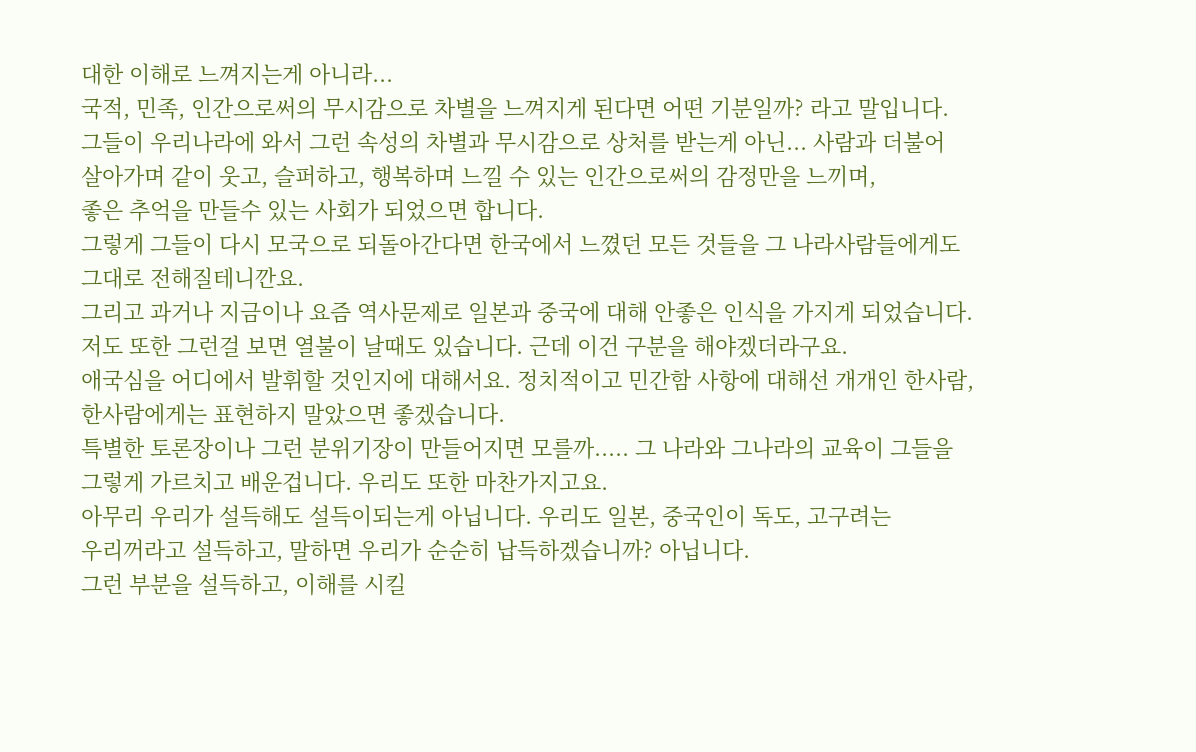대한 이해로 느껴지는게 아니라...
국적, 민족, 인간으로써의 무시감으로 차별을 느껴지게 된다면 어떤 기분일까? 라고 말입니다.
그들이 우리나라에 와서 그런 속성의 차별과 무시감으로 상처를 받는게 아닌... 사람과 더불어
살아가며 같이 웃고, 슬퍼하고, 행복하며 느낄 수 있는 인간으로써의 감정만을 느끼며,
좋은 추억을 만들수 있는 사회가 되었으면 합니다.
그렇게 그들이 다시 모국으로 되돌아간다면 한국에서 느꼈던 모든 것들을 그 나라사람들에게도
그대로 전해질테니깐요.
그리고 과거나 지금이나 요즘 역사문제로 일본과 중국에 대해 안좋은 인식을 가지게 되었습니다.
저도 또한 그런걸 보면 열불이 날때도 있습니다. 근데 이건 구분을 해야겠더라구요.
애국심을 어디에서 발휘할 것인지에 대해서요. 정치적이고 민간함 사항에 대해선 개개인 한사람,
한사람에게는 표현하지 말았으면 좋겠습니다.
특별한 토론장이나 그런 분위기장이 만들어지면 모를까..... 그 나라와 그나라의 교육이 그들을
그렇게 가르치고 배운겁니다. 우리도 또한 마찬가지고요.
아무리 우리가 설득해도 설득이되는게 아닙니다. 우리도 일본, 중국인이 독도, 고구려는
우리꺼라고 설득하고, 말하면 우리가 순순히 납득하겠습니까? 아닙니다.
그런 부분을 설득하고, 이해를 시킬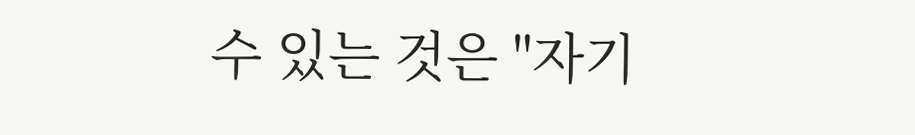수 있는 것은 "자기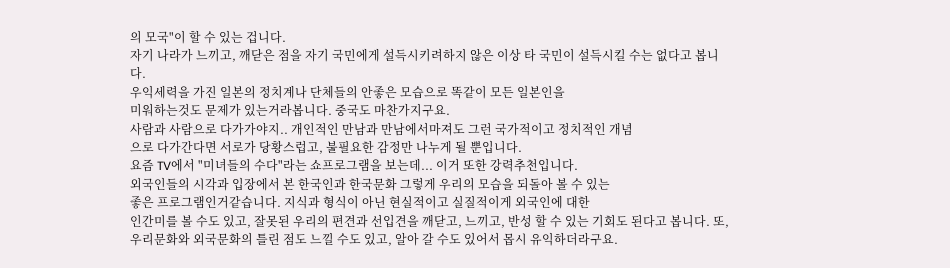의 모국"이 할 수 있는 겁니다.
자기 나라가 느끼고, 깨닫은 점을 자기 국민에게 설득시키려하지 않은 이상 타 국민이 설득시킬 수는 없다고 봅니다.
우익세력을 가진 일본의 정치계나 단체들의 안좋은 모습으로 똑같이 모든 일본인을
미워하는것도 문제가 있는거라봅니다. 중국도 마찬가지구요.
사람과 사람으로 다가가야지.. 개인적인 만남과 만남에서마져도 그런 국가적이고 정치적인 개념
으로 다가간다면 서로가 당황스럽고, 불필요한 감정만 나누게 될 뿐입니다.
요즘 TV에서 "미녀들의 수다"라는 쇼프로그램을 보는데... 이거 또한 강력추천입니다.
외국인들의 시각과 입장에서 본 한국인과 한국문화 그렇게 우리의 모습을 되돌아 볼 수 있는
좋은 프로그램인거같습니다. 지식과 형식이 아닌 현실적이고 실질적이게 외국인에 대한
인간미를 볼 수도 있고, 잘못된 우리의 편견과 선입견을 깨닫고, 느끼고, 반성 할 수 있는 기회도 된다고 봅니다. 또, 우리문화와 외국문화의 틀린 점도 느낄 수도 있고, 알아 갈 수도 있어서 몹시 유익하더라구요.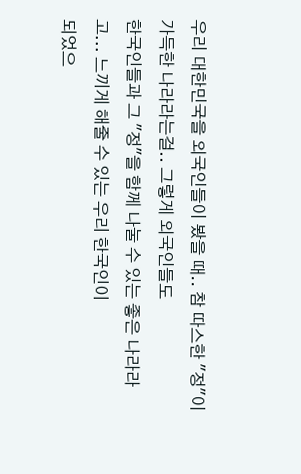우리 대한민국을 외국인들이 봤을 때.. 참 따스한 "정"이 가득한 나라라는걸.. 그렇게 외국인들도
한국인들과 그 "정"을 함께 나눌 수 있는 좋은 나라라고... 느끼게 해줄 수 있는 우리 한국인이
되었으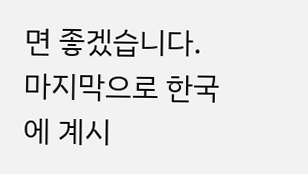면 좋겠습니다.
마지막으로 한국에 계시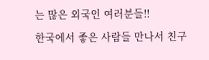는 많은 외국인 여러분들!!
한국에서 좋은 사람들 만나서 친구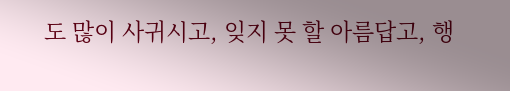도 많이 사귀시고, 잊지 못 할 아름답고, 행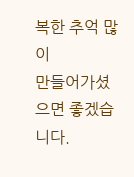복한 추억 많이
만들어가셨으면 좋겠습니다.